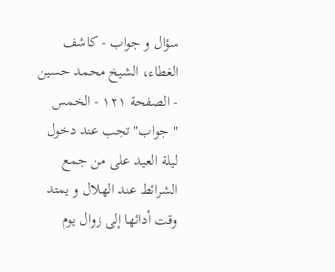سؤال و جواب - كاشف الغطاء، الشيخ محمد حسين - الصفحة ١٢١ - الخمس
" جواب" تجب عند دخول ليلة العيد على من جمع الشرائط عند الهلال و يمتد وقت أدائها إلى زوال يوم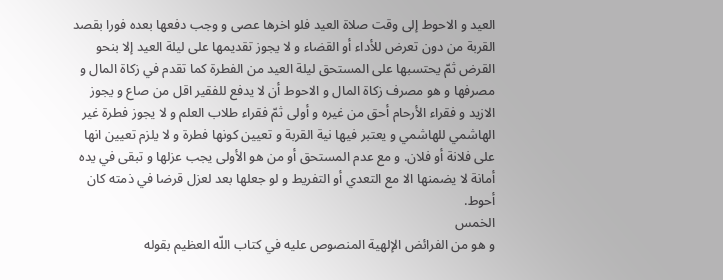العيد و الاحوط إلى وقت صلاة العيد فلو اخرها عصى و وجب دفعها بعده فورا بقصد القربة من دون تعرض للأداء أو القضاء و لا يجوز تقديمها على ليلة العيد إلا بنحو القرض ثمّ يحتسبها على المستحق ليلة العيد من الفطرة كما تقدم في زكاة المال و مصرفها و هو مصرف زكاة المال و الاحوط أن لا يدفع للفقير اقل من صاع و يجوز الازيد و فقراء الأرحام أحق من غيره و أولى ثمّ فقراء طلاب العلم و لا يجوز فطرة غير الهاشمي للهاشمي و يعتبر فيها نية القربة و تعيين كونها فطرة و لا يلزم تعيين انها على فلانة أو فلان. و مع عدم المستحق أو من هو الأولى يجب عزلها و تبقى في يده أمانة لا يضمنها الا مع التعدي أو التفريط و لو جعلها بعد لعزل قرضا في ذمته كان أحوط.
الخمس
و هو من الفرائض الإلهية المنصوص عليه في كتاب اللّه العظيم بقوله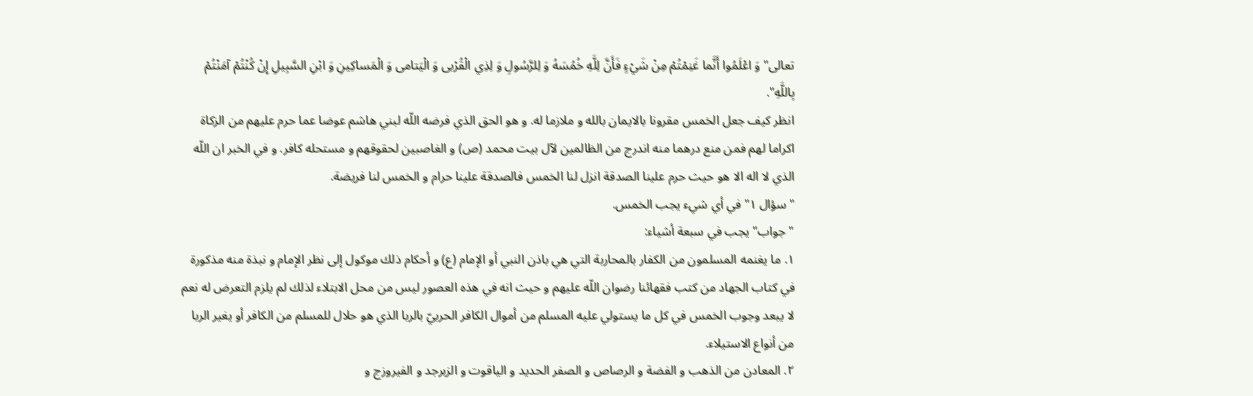تعالى" وَ اعْلَمُوا أَنَّما غَنِمْتُمْ مِنْ شَيْءٍ فَأَنَّ لِلَّهِ خُمُسَهُ وَ لِلرَّسُولِ وَ لِذِي الْقُرْبى وَ الْيَتامى وَ الْمَساكِينِ وَ ابْنِ السَّبِيلِ إِنْ كُنْتُمْ آمَنْتُمْ بِاللَّهِ".
انظر كيف جعل الخمس مقرونا بالايمان بالله و ملازما له. و هو الحق الذي فرضه اللّه لبني هاشم عوضا عما حرم عليهم من الزكاة اكراما لهم فمن منع درهما منه اندرج من الظالمين لآل بيت محمد (ص) و الغاصبين لحقوقهم و مستحله كافر. و في الخبر ان اللّه الذي لا اله الا هو حيث حرم علينا الصدقة انزل لنا الخمس فالصدقة علينا حرام و الخمس لنا فريضة.
" سؤال ١" في أي شيء يجب الخمس.
" جواب" يجب في سبعة أشياء:
١. ما يغنمه المسلمون من الكفار بالمحاربة التي هي باذن النبي أو الإمام (ع) و أحكام ذلك موكول إلى نظر الإمام و نبذة منه مذكورة في كتاب الجهاد من كتب فقهائنا رضوان اللّه عليهم و حيث انه في هذه العصور ليس من محل الابتلاء لذلك لم يلزم التعرض له نعم لا يبعد وجوب الخمس في كل ما يستولي عليه المسلم من أموال الكافر الحربيّ بالربا الذي هو حلال للمسلم من الكافر أو يغير الربا من أنواع الاستيلاء.
٢. المعادن من الذهب و الفضة و الرصاص و الصفر الحديد و الياقوت و الزبرجد و الفيروزج و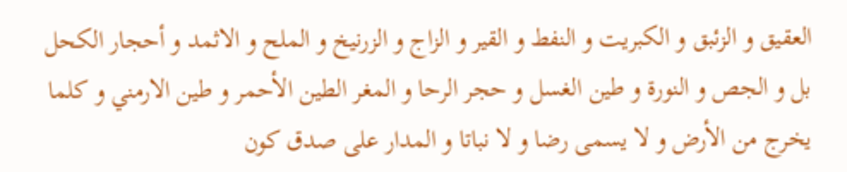العقيق و الزئبق و الكبريت و النفط و القير و الزاج و الزرنيخ و الملح و الاثمد و أحجار الكحل بل و الجص و النورة و طين الغسل و حجر الرحا و المغر الطين الأحمر و طين الارمني و كلما يخرج من الأرض و لا يسمى رضا و لا نباتا و المدار على صدق كون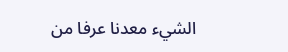الشيء معدنا عرفا من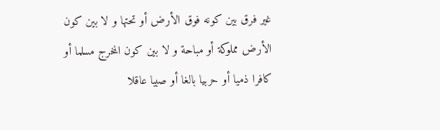غير فرق بين كونه فوق الأرض أو تحتها و لا بين كون الأرض مملوكة أو مباحة و لا بين كون المخرج مسلما أو كافرا ذميا أو حربيا بالغا أو صبيا عاقلا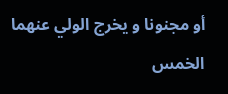أو مجنونا و يخرج الولي عنهما الخمس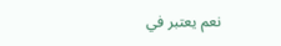نعم يعتبر في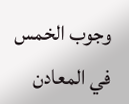وجوب الخمس في المعادن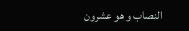النصاب و هو عشرون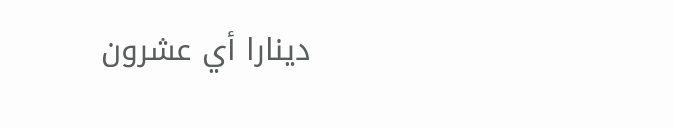دينارا أي عشرون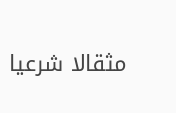مثقالا شرعيا